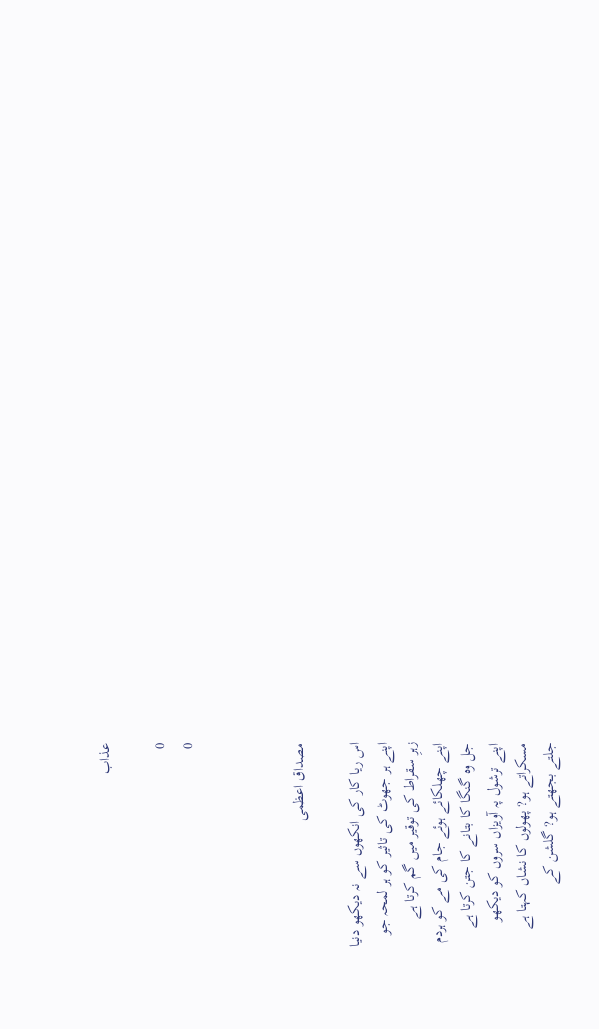عذاب

0
0



مصداق اعظمی

اس ریا کار کی انکھوں سے نہ دیکھو دنیا
اپنے ہر جھوٹ کی تاثیر کو ہر لمحہ جو
زہرِ سقراط کی توقیر میں گم کرتا ہے
اپنے چھلکائے ہوئے جام کی مے کو ہردم
جل وہ گنگا کا بتانے کا جتن کرتا ہے
اپنے ترشول پہ آویزاں سروں کو دیکھو
مسکراتے ہو? پھولوں کا نشاں کہتا ہے
جلتے بجھتے ہو? گلشن کے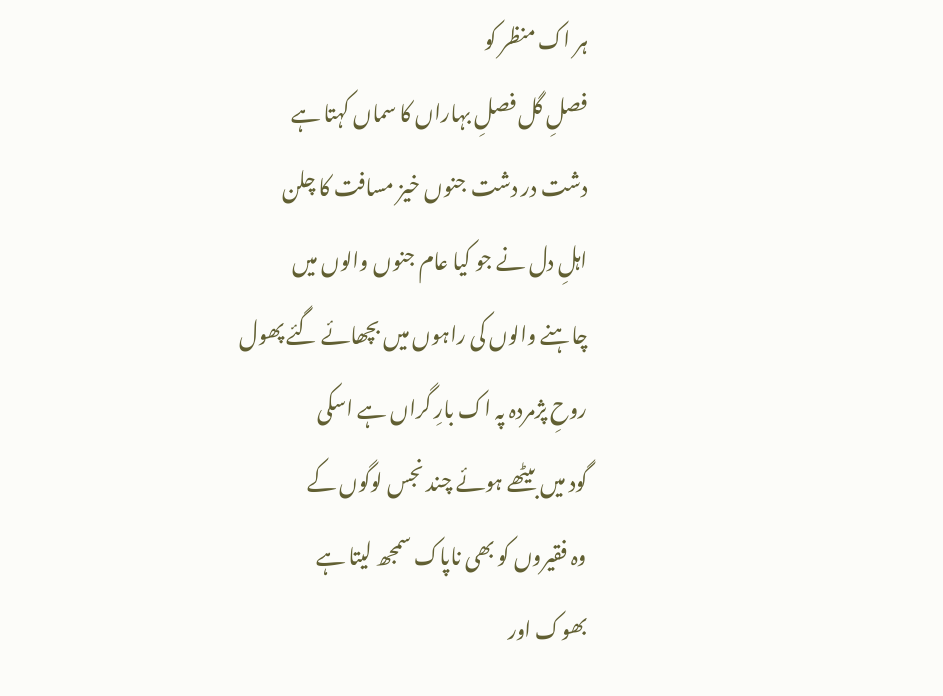ہر اک منظر کو
فصلِ گل فصلِ بہاراں کا سماں کہتا ہے
دشت در دشت جنوں خیز مسافت کا چلن
اہلِ دل نے جو کیا عام جنوں والوں میں
چاہنے والوں کی راہوں میں بچھائے گئے پھول
روحِ پژمردہ پہ اک بارِ گراں ہے اسکی
گود میں بیٹھے ہوئے چند نجس لوگوں کے
وہ فقیروں کو بھی ناپاک سمجھ لیتا ہے
بھوک اور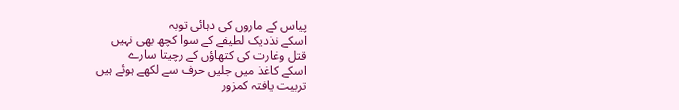پیاس کے ماروں کی دہائی توبہ
اسکے نذدیک لطیفے کے سوا کچھ بھی نہیں
قتل وغارت کی کتھاؤں کے رچیتا سارے
اسکے کاغذ میں جلیں حرف سے لکھے ہوئے ہیں
تربیت یافتہ کمزور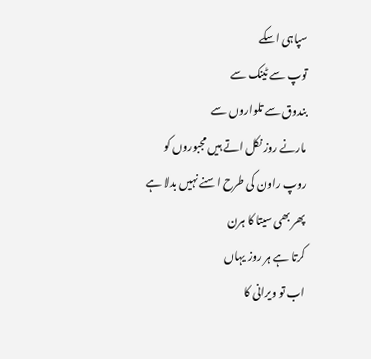سپاہی اسکے
توپ سے ٹینک سے
بندوق سے تلواروں سے
مارنے روز نکل اتے ہیں مجبوروں کو
روپ راون کی طرح اسنے نہیں بدلا ہے
پھر بھی سیتا کا ہرن
کرتا ہے ہر روز یہاں
اب تو ویرانی کا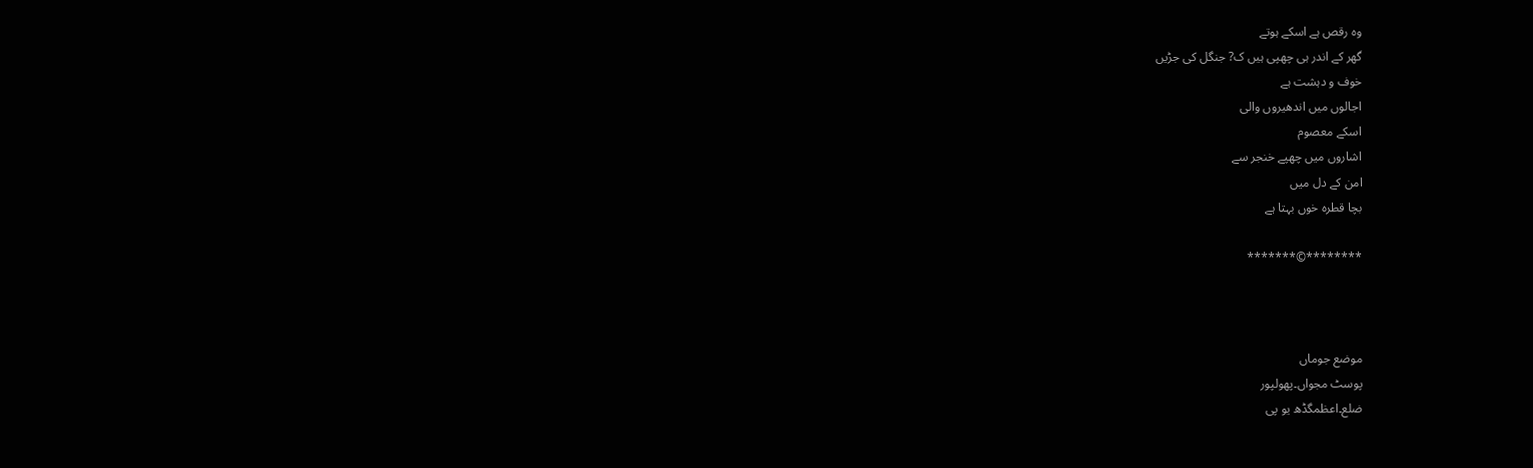وہ رقص ہے اسکے ہوتے
گھر کے اندر ہی چھپی ہیں ک? جنگل کی جڑیں
خوف و دہشت ہے
اجالوں میں اندھیروں والی
اسکے معصوم
اشاروں میں چھپے خنجر سے
امن کے دل میں
بچا قطرہ خوں بہتا ہے

********©*******



موضع جوماں
پوسٹ مجواں۔پھولپور
ضلع۔اعظمگڈھ یو پی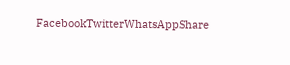FacebookTwitterWhatsAppShare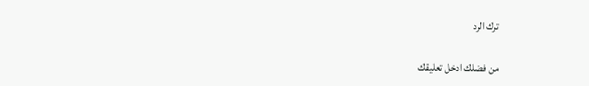ترك الرد

من فضلك ادخل تعليقك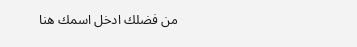من فضلك ادخل اسمك هنا